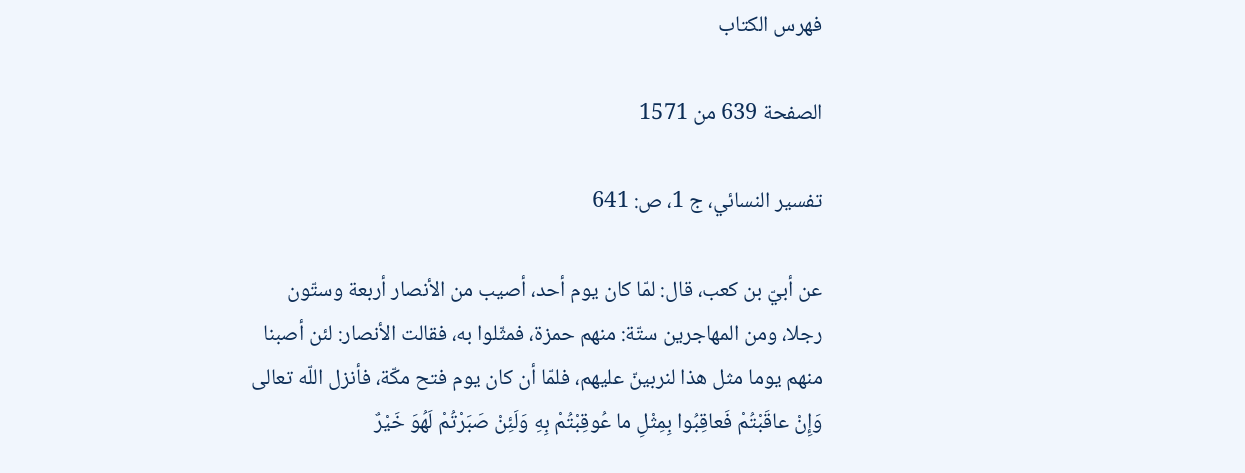فهرس الكتاب

الصفحة 639 من 1571

تفسير النسائي، ج 1، ص: 641

عن أبيّ بن كعب، قال: لمّا كان يوم أحد، أصيب من الأنصار أربعة وستّون رجلا، ومن المهاجرين ستّة: منهم حمزة، فمثّلوا به، فقالت الأنصار: لئن أصبنا منهم يوما مثل هذا لنربينّ عليهم، فلمّا أن كان يوم فتح مكّة، فأنزل اللّه تعالى وَإِنْ عاقَبْتُمْ فَعاقِبُوا بِمِثْلِ ما عُوقِبْتُمْ بِهِ وَلَئِنْ صَبَرْتُمْ لَهُوَ خَيْرٌ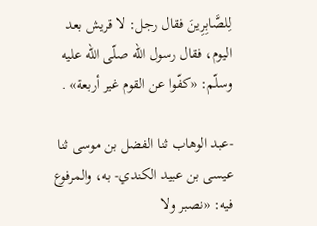لِلصَّابِرِينَ فقال رجل: لا قريش بعد اليوم، فقال رسول اللّه صلّى اللّه عليه وسلّم: «كفّوا عن القوم غير أربعة» .

-عبد الوهاب ثنا الفضل بن موسى ثنا عيسى بن عبيد الكندي- به، والمرفوع فيه: «نصبر ولا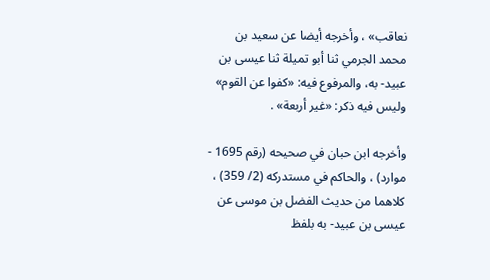نعاقب» ، وأخرجه أيضا عن سعيد بن محمد الجرمي ثنا أبو تميلة ثنا عيسى بن عبيد- به، والمرفوع فيه: «كفوا عن القوم» وليس فيه ذكر: «غير أربعة» .

وأخرجه ابن حبان في صحيحه (رقم 1695 - موارد) ، والحاكم في مستدركه (2/ 359) ، كلاهما من حديث الفضل بن موسى عن عيسى بن عبيد- به بلفظ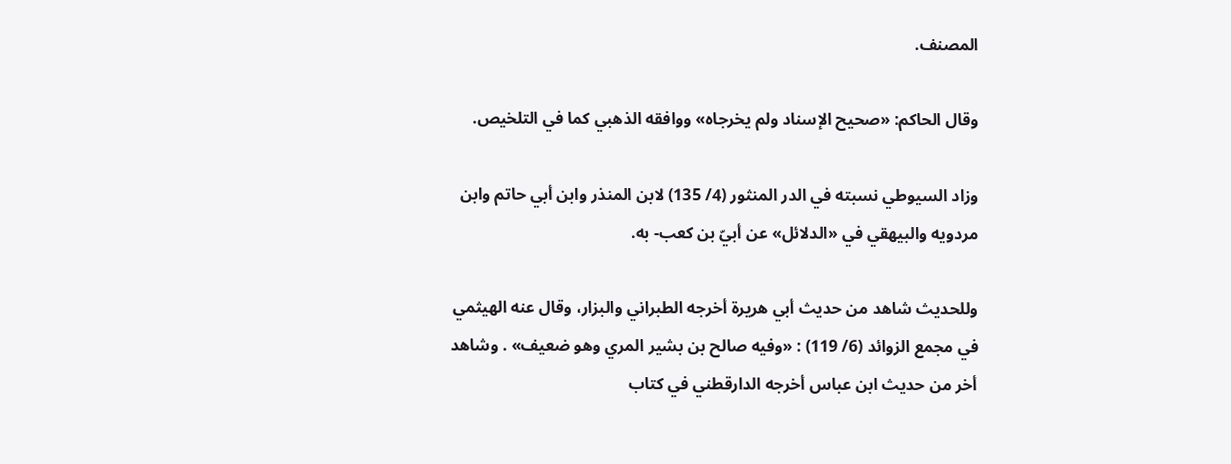المصنف.

وقال الحاكم: «صحيح الإسناد ولم يخرجاه» ووافقه الذهبي كما في التلخيص.

وزاد السيوطي نسبته في الدر المنثور (4/ 135) لابن المنذر وابن أبي حاتم وابن مردويه والبيهقي في «الدلائل» عن أبيّ بن كعب- به.

وللحديث شاهد من حديث أبي هريرة أخرجه الطبراني والبزار، وقال عنه الهيثمي في مجمع الزوائد (6/ 119) : «وفيه صالح بن بشير المري وهو ضعيف» . وشاهد أخر من حديث ابن عباس أخرجه الدارقطني في كتاب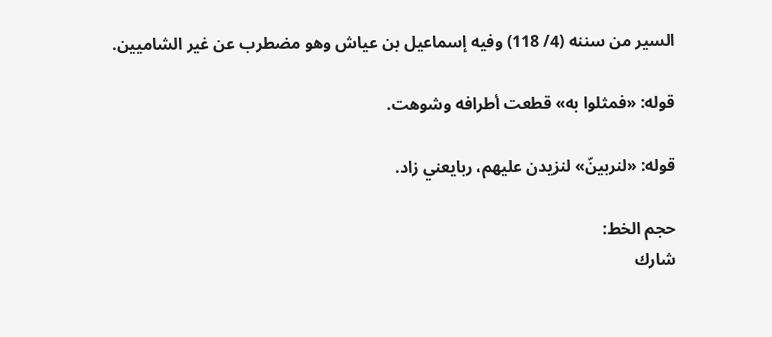السير من سننه (4/ 118) وفيه إسماعيل بن عياش وهو مضطرب عن غير الشاميين.

قوله: «فمثلوا به» قطعت أطرافه وشوهت.

قوله: «لنربينّ» لنزيدن عليهم، ربايعني زاد.

حجم الخط:
شارك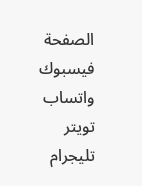الصفحة
فيسبوك واتساب تويتر تليجرام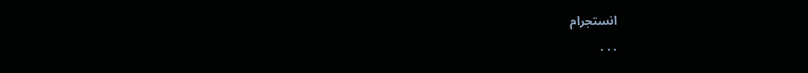انستجرام
. . .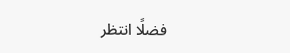فضلًا انتظر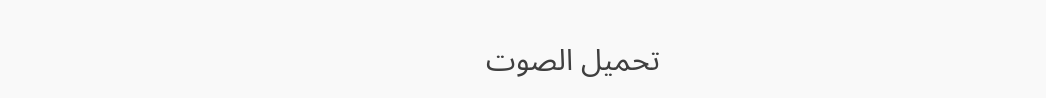تحميل الصوت